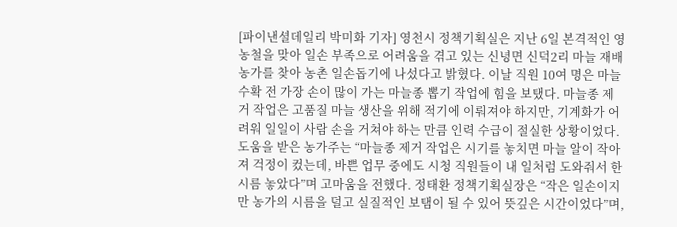[파이낸셜데일리 박미화 기자] 영천시 정책기획실은 지난 6일 본격적인 영농철을 맞아 일손 부족으로 어려움을 겪고 있는 신녕면 신덕2리 마늘 재배농가를 찾아 농촌 일손돕기에 나섰다고 밝혔다. 이날 직원 10여 명은 마늘 수확 전 가장 손이 많이 가는 마늘종 뽑기 작업에 힘을 보탰다. 마늘종 제거 작업은 고품질 마늘 생산을 위해 적기에 이뤄져야 하지만, 기계화가 어려워 일일이 사람 손을 거쳐야 하는 만큼 인력 수급이 절실한 상황이었다. 도움을 받은 농가주는 “마늘종 제거 작업은 시기를 놓치면 마늘 알이 작아져 걱정이 컸는데, 바쁜 업무 중에도 시청 직원들이 내 일처럼 도와줘서 한시름 놓았다”며 고마움을 전했다. 정태환 정책기획실장은 “작은 일손이지만 농가의 시름을 덜고 실질적인 보탬이 될 수 있어 뜻깊은 시간이었다”며,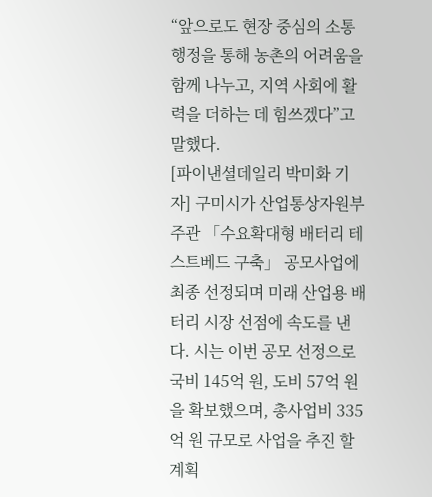“앞으로도 현장 중심의 소통 행정을 통해 농촌의 어려움을 함께 나누고, 지역 사회에 활력을 더하는 데 힘쓰겠다”고 말했다.
[파이낸셜데일리 박미화 기자] 구미시가 산업통상자원부 주관 「수요확대형 배터리 테스트베드 구축」 공모사업에 최종 선정되며 미래 산업용 배터리 시장 선점에 속도를 낸다. 시는 이번 공모 선정으로 국비 145억 원, 도비 57억 원을 확보했으며, 총사업비 335억 원 규모로 사업을 추진 할 계획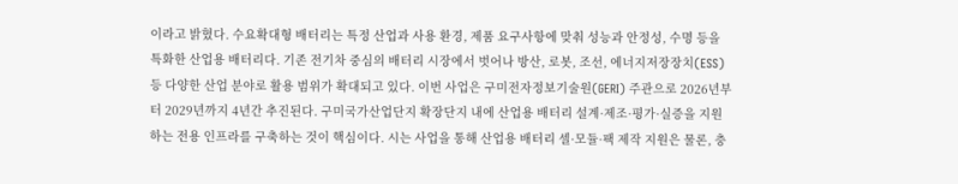이라고 밝혔다. 수요확대형 배터리는 특정 산업과 사용 환경, 제품 요구사항에 맞춰 성능과 안정성, 수명 등을 특화한 산업용 배터리다. 기존 전기차 중심의 배터리 시장에서 벗어나 방산, 로봇, 조선, 에너지저장장치(ESS) 등 다양한 산업 분야로 활용 범위가 확대되고 있다. 이번 사업은 구미전자정보기술원(GERI) 주관으로 2026년부터 2029년까지 4년간 추진된다. 구미국가산업단지 확장단지 내에 산업용 배터리 설계·제조·평가·실증을 지원하는 전용 인프라를 구축하는 것이 핵심이다. 시는 사업을 통해 산업용 배터리 셀·모듈·팩 제작 지원은 물론, 충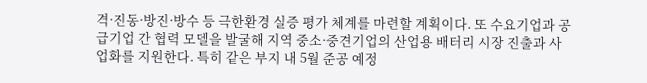격·진동·방진·방수 등 극한환경 실증 평가 체계를 마련할 계획이다. 또 수요기업과 공급기업 간 협력 모델을 발굴해 지역 중소·중견기업의 산업용 배터리 시장 진출과 사업화를 지원한다. 특히 같은 부지 내 5월 준공 예정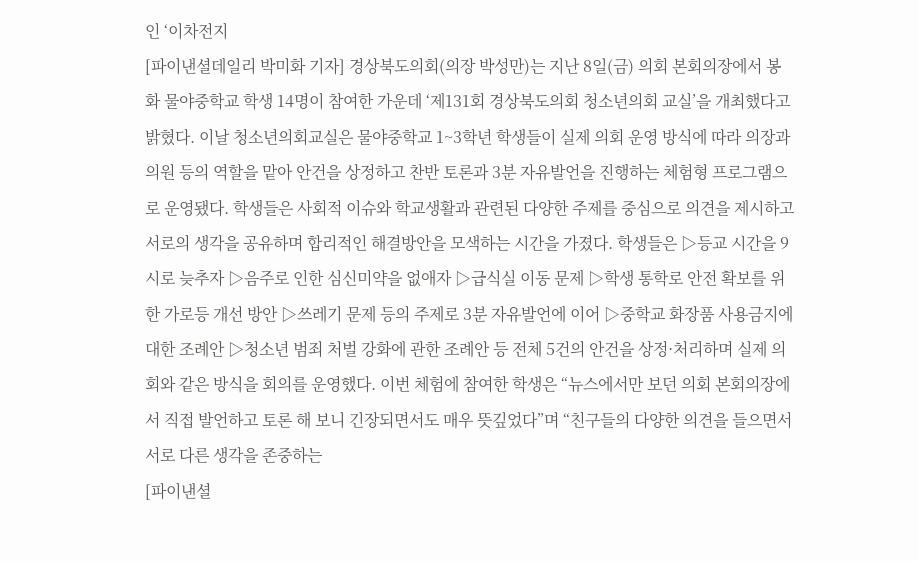인 ‘이차전지
[파이낸셜데일리 박미화 기자] 경상북도의회(의장 박성만)는 지난 8일(금) 의회 본회의장에서 봉화 물야중학교 학생 14명이 참여한 가운데 ‘제131회 경상북도의회 청소년의회 교실’을 개최했다고 밝혔다. 이날 청소년의회교실은 물야중학교 1~3학년 학생들이 실제 의회 운영 방식에 따라 의장과 의원 등의 역할을 맡아 안건을 상정하고 찬반 토론과 3분 자유발언을 진행하는 체험형 프로그램으로 운영됐다. 학생들은 사회적 이슈와 학교생활과 관련된 다양한 주제를 중심으로 의견을 제시하고 서로의 생각을 공유하며 합리적인 해결방안을 모색하는 시간을 가졌다. 학생들은 ▷등교 시간을 9시로 늦추자 ▷음주로 인한 심신미약을 없애자 ▷급식실 이동 문제 ▷학생 통학로 안전 확보를 위한 가로등 개선 방안 ▷쓰레기 문제 등의 주제로 3분 자유발언에 이어 ▷중학교 화장품 사용금지에 대한 조례안 ▷청소년 범죄 처벌 강화에 관한 조례안 등 전체 5건의 안건을 상정·처리하며 실제 의회와 같은 방식을 회의를 운영했다. 이번 체험에 참여한 학생은 “뉴스에서만 보던 의회 본회의장에서 직접 발언하고 토론 해 보니 긴장되면서도 매우 뜻깊었다”며 “친구들의 다양한 의견을 들으면서 서로 다른 생각을 존중하는
[파이낸셜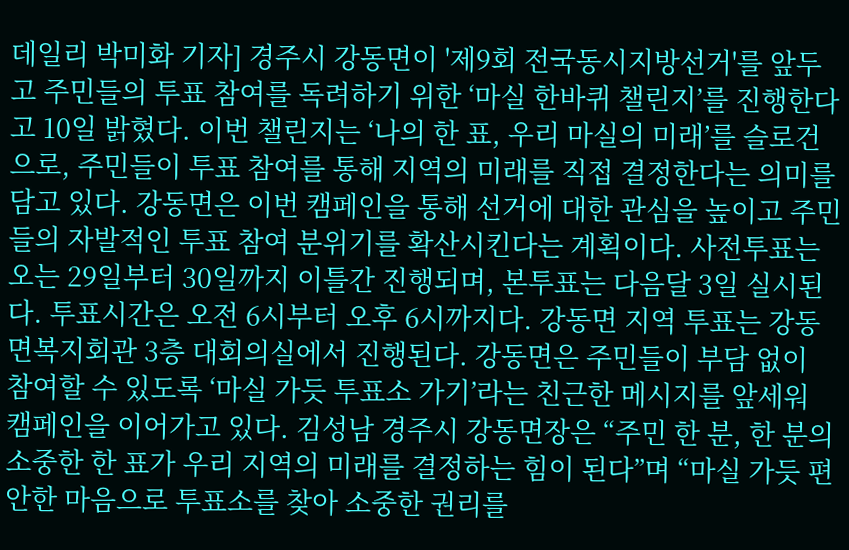데일리 박미화 기자] 경주시 강동면이 '제9회 전국동시지방선거'를 앞두고 주민들의 투표 참여를 독려하기 위한 ‘마실 한바퀴 챌린지’를 진행한다고 10일 밝혔다. 이번 챌린지는 ‘나의 한 표, 우리 마실의 미래’를 슬로건으로, 주민들이 투표 참여를 통해 지역의 미래를 직접 결정한다는 의미를 담고 있다. 강동면은 이번 캠페인을 통해 선거에 대한 관심을 높이고 주민들의 자발적인 투표 참여 분위기를 확산시킨다는 계획이다. 사전투표는 오는 29일부터 30일까지 이틀간 진행되며, 본투표는 다음달 3일 실시된다. 투표시간은 오전 6시부터 오후 6시까지다. 강동면 지역 투표는 강동면복지회관 3층 대회의실에서 진행된다. 강동면은 주민들이 부담 없이 참여할 수 있도록 ‘마실 가듯 투표소 가기’라는 친근한 메시지를 앞세워 캠페인을 이어가고 있다. 김성남 경주시 강동면장은 “주민 한 분, 한 분의 소중한 한 표가 우리 지역의 미래를 결정하는 힘이 된다”며 “마실 가듯 편안한 마음으로 투표소를 찾아 소중한 권리를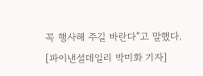꼭 행사해 주길 바란다”고 말했다.
[파이낸셜데일리 박미화 기자]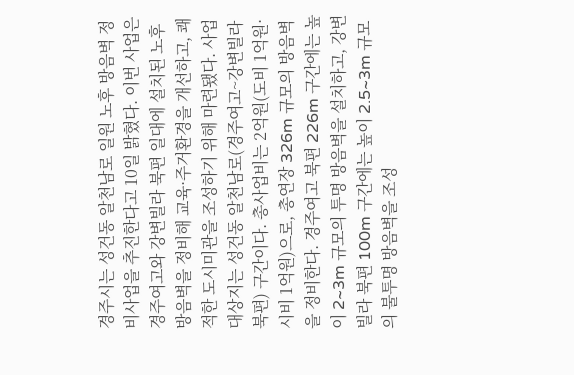경주시는 성건동 알천남로 일원 노후 방음벽 정비사업을 추진한다고 10일 밝혔다. 이번 사업은 경주여고와 강변빌라 북편 일대에 설치된 노후 방음벽을 정비해 교육·주거환경을 개선하고, 쾌적한 도시미관을 조성하기 위해 마련됐다. 사업 대상지는 성건동 알천남로(경주여고~강변빌라 북편) 구간이다. 총사업비는 2억원(도비 1억원·시비 1억원)으로, 총연장 326m 규모의 방음벽을 정비한다. 경주여고 북편 226m 구간에는 높이 2~3m 규모의 투명 방음벽을 설치하고, 강변빌라 북편 100m 구간에는 높이 2.5~3m 규모의 불투명 방음벽을 조성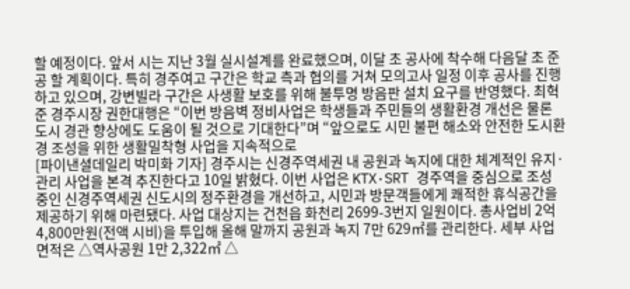할 예정이다. 앞서 시는 지난 3월 실시설계를 완료했으며, 이달 초 공사에 착수해 다음달 초 준공 할 계획이다. 특히 경주여고 구간은 학교 측과 협의를 거쳐 모의고사 일정 이후 공사를 진행하고 있으며, 강변빌라 구간은 사생활 보호를 위해 불투명 방음판 설치 요구를 반영했다. 최혁준 경주시장 권한대행은 “이번 방음벽 정비사업은 학생들과 주민들의 생활환경 개선은 물론 도시 경관 향상에도 도움이 될 것으로 기대한다”며 “앞으로도 시민 불편 해소와 안전한 도시환경 조성을 위한 생활밀착형 사업을 지속적으로
[파이낸셜데일리 박미화 기자] 경주시는 신경주역세권 내 공원과 녹지에 대한 체계적인 유지·관리 사업을 본격 추진한다고 10일 밝혔다. 이번 사업은 KTX·SRT 경주역을 중심으로 조성 중인 신경주역세권 신도시의 정주환경을 개선하고, 시민과 방문객들에게 쾌적한 휴식공간을 제공하기 위해 마련됐다. 사업 대상지는 건천읍 화천리 2699-3번지 일원이다. 총사업비 2억 4,800만원(전액 시비)을 투입해 올해 말까지 공원과 녹지 7만 629㎡를 관리한다. 세부 사업 면적은 △역사공원 1만 2,322㎡ △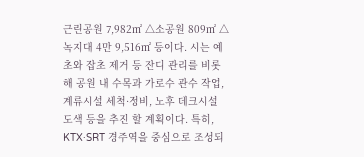근린공원 7,982㎡ △소공원 809㎡ △녹지대 4만 9,516㎡ 등이다. 시는 예초와 잡초 제거 등 잔디 관리를 비롯해 공원 내 수목과 가로수 관수 작업, 계류시설 세척·정비, 노후 데크시설 도색 등을 추진 할 계획이다. 특히, KTX·SRT 경주역을 중심으로 조성되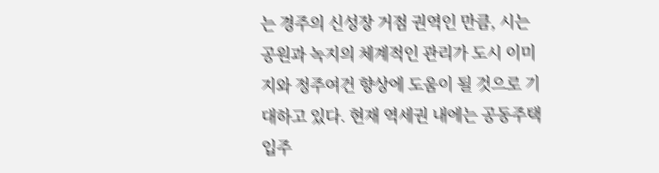는 경주의 신성장 거점 권역인 만큼, 시는 공원과 녹지의 체계적인 관리가 도시 이미지와 정주여건 향상에 도움이 될 것으로 기대하고 있다. 현재 역세권 내에는 공동주택 입주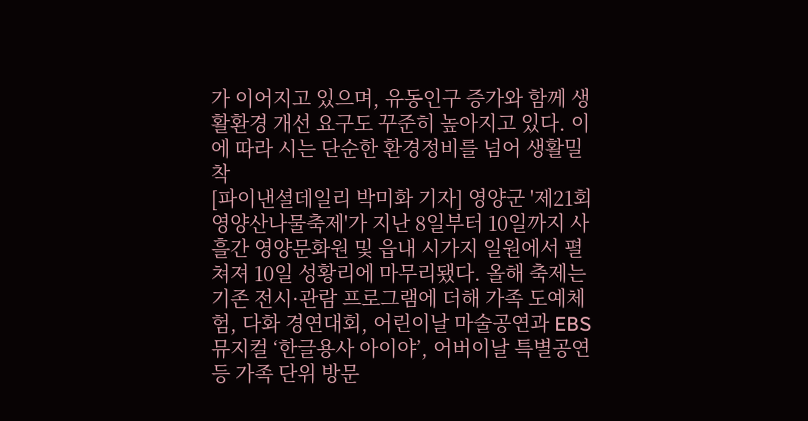가 이어지고 있으며, 유동인구 증가와 함께 생활환경 개선 요구도 꾸준히 높아지고 있다. 이에 따라 시는 단순한 환경정비를 넘어 생활밀착
[파이낸셜데일리 박미화 기자] 영양군 '제21회 영양산나물축제'가 지난 8일부터 10일까지 사흘간 영양문화원 및 읍내 시가지 일원에서 펼쳐져 10일 성황리에 마무리됐다. 올해 축제는 기존 전시·관람 프로그램에 더해 가족 도예체험, 다화 경연대회, 어린이날 마술공연과 EBS 뮤지컬 ‘한글용사 아이야’, 어버이날 특별공연 등 가족 단위 방문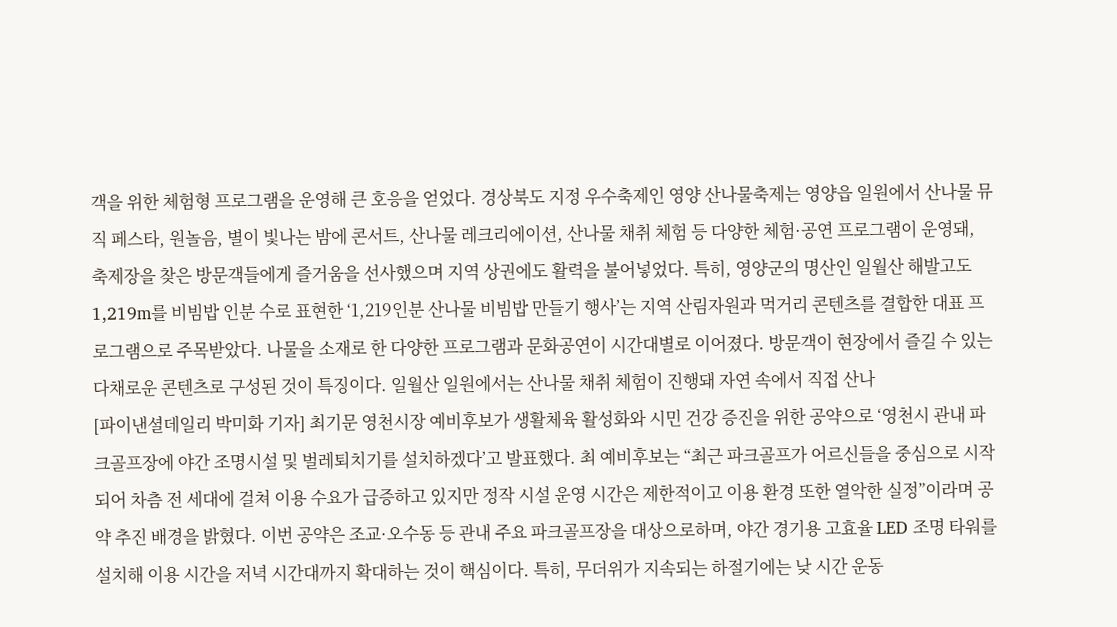객을 위한 체험형 프로그램을 운영해 큰 호응을 얻었다. 경상북도 지정 우수축제인 영양 산나물축제는 영양읍 일원에서 산나물 뮤직 페스타, 원놀음, 별이 빛나는 밤에 콘서트, 산나물 레크리에이션, 산나물 채취 체험 등 다양한 체험·공연 프로그램이 운영돼, 축제장을 찾은 방문객들에게 즐거움을 선사했으며 지역 상권에도 활력을 불어넣었다. 특히, 영양군의 명산인 일월산 해발고도 1,219m를 비빔밥 인분 수로 표현한 ‘1,219인분 산나물 비빔밥 만들기 행사’는 지역 산림자원과 먹거리 콘텐츠를 결합한 대표 프로그램으로 주목받았다. 나물을 소재로 한 다양한 프로그램과 문화공연이 시간대별로 이어졌다. 방문객이 현장에서 즐길 수 있는 다채로운 콘텐츠로 구성된 것이 특징이다. 일월산 일원에서는 산나물 채취 체험이 진행돼 자연 속에서 직접 산나
[파이낸셜데일리 박미화 기자] 최기문 영천시장 예비후보가 생활체육 활성화와 시민 건강 증진을 위한 공약으로 ‘영천시 관내 파크골프장에 야간 조명시설 및 벌레퇴치기를 설치하겠다’고 발표했다. 최 예비후보는 “최근 파크골프가 어르신들을 중심으로 시작되어 차츰 전 세대에 걸쳐 이용 수요가 급증하고 있지만 정작 시설 운영 시간은 제한적이고 이용 환경 또한 열악한 실정”이라며 공약 추진 배경을 밝혔다. 이번 공약은 조교·오수동 등 관내 주요 파크골프장을 대상으로하며, 야간 경기용 고효율 LED 조명 타워를 설치해 이용 시간을 저녁 시간대까지 확대하는 것이 핵심이다. 특히, 무더위가 지속되는 하절기에는 낮 시간 운동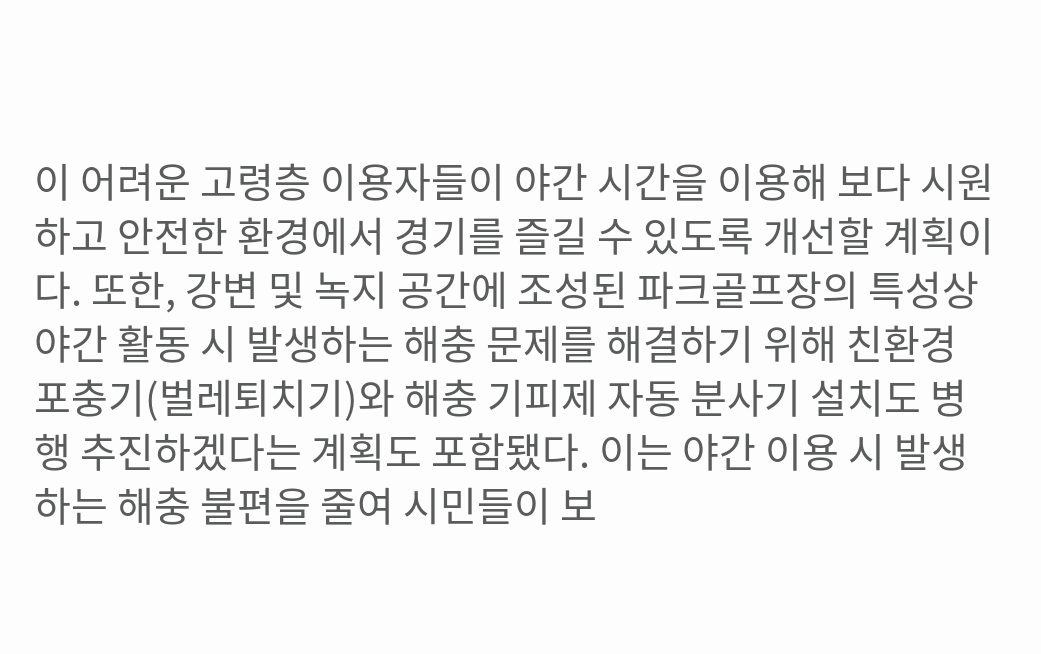이 어려운 고령층 이용자들이 야간 시간을 이용해 보다 시원하고 안전한 환경에서 경기를 즐길 수 있도록 개선할 계획이다. 또한, 강변 및 녹지 공간에 조성된 파크골프장의 특성상 야간 활동 시 발생하는 해충 문제를 해결하기 위해 친환경 포충기(벌레퇴치기)와 해충 기피제 자동 분사기 설치도 병행 추진하겠다는 계획도 포함됐다. 이는 야간 이용 시 발생하는 해충 불편을 줄여 시민들이 보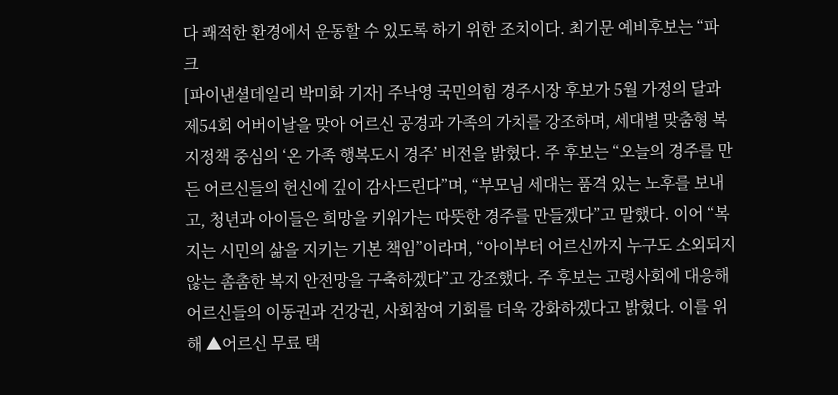다 쾌적한 환경에서 운동할 수 있도록 하기 위한 조치이다. 최기문 예비후보는 “파크
[파이낸셜데일리 박미화 기자] 주낙영 국민의힘 경주시장 후보가 5월 가정의 달과 제54회 어버이날을 맞아 어르신 공경과 가족의 가치를 강조하며, 세대별 맞춤형 복지정책 중심의 ‘온 가족 행복도시 경주’ 비전을 밝혔다. 주 후보는 “오늘의 경주를 만든 어르신들의 헌신에 깊이 감사드린다”며, “부모님 세대는 품격 있는 노후를 보내고, 청년과 아이들은 희망을 키워가는 따뜻한 경주를 만들겠다”고 말했다. 이어 “복지는 시민의 삶을 지키는 기본 책임”이라며, “아이부터 어르신까지 누구도 소외되지 않는 촘촘한 복지 안전망을 구축하겠다”고 강조했다. 주 후보는 고령사회에 대응해 어르신들의 이동권과 건강권, 사회참여 기회를 더욱 강화하겠다고 밝혔다. 이를 위해 ▲어르신 무료 택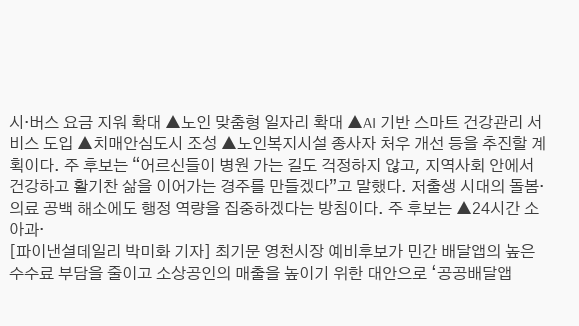시·버스 요금 지워 확대 ▲노인 맞춤형 일자리 확대 ▲AI 기반 스마트 건강관리 서비스 도입 ▲치매안심도시 조성 ▲노인복지시설 종사자 처우 개선 등을 추진할 계획이다. 주 후보는 “어르신들이 병원 가는 길도 걱정하지 않고, 지역사회 안에서 건강하고 활기찬 삶을 이어가는 경주를 만들겠다”고 말했다. 저출생 시대의 돌봄·의료 공백 해소에도 행정 역량을 집중하겠다는 방침이다. 주 후보는 ▲24시간 소아과·
[파이낸셜데일리 박미화 기자] 최기문 영천시장 예비후보가 민간 배달앱의 높은 수수료 부담을 줄이고 소상공인의 매출을 높이기 위한 대안으로 ‘공공배달앱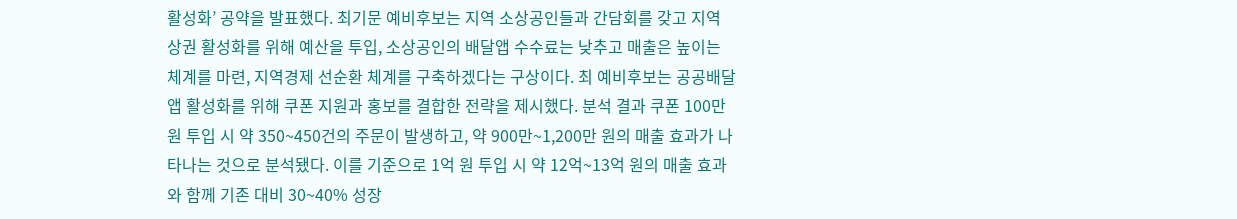활성화’ 공약을 발표했다. 최기문 예비후보는 지역 소상공인들과 간담회를 갖고 지역 상권 활성화를 위해 예산을 투입, 소상공인의 배달앱 수수료는 낮추고 매출은 높이는 체계를 마련, 지역경제 선순환 체계를 구축하겠다는 구상이다. 최 예비후보는 공공배달앱 활성화를 위해 쿠폰 지원과 홍보를 결합한 전략을 제시했다. 분석 결과 쿠폰 100만 원 투입 시 약 350~450건의 주문이 발생하고, 약 900만~1,200만 원의 매출 효과가 나타나는 것으로 분석됐다. 이를 기준으로 1억 원 투입 시 약 12억~13억 원의 매출 효과와 함께 기존 대비 30~40% 성장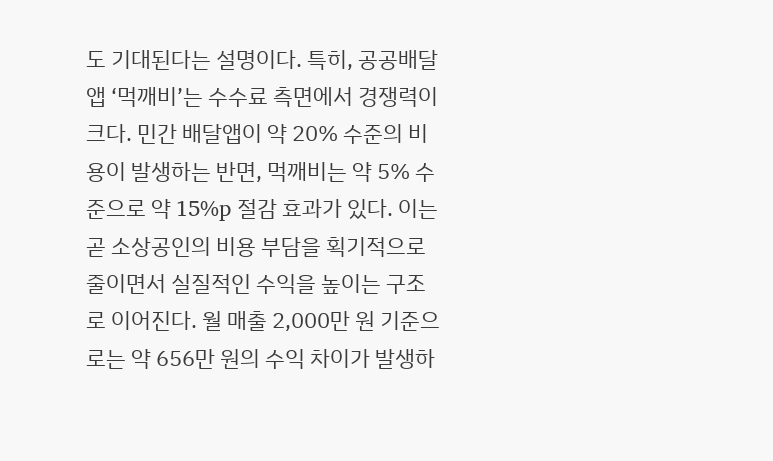도 기대된다는 설명이다. 특히, 공공배달앱 ‘먹깨비’는 수수료 측면에서 경쟁력이 크다. 민간 배달앱이 약 20% 수준의 비용이 발생하는 반면, 먹깨비는 약 5% 수준으로 약 15%p 절감 효과가 있다. 이는 곧 소상공인의 비용 부담을 획기적으로 줄이면서 실질적인 수익을 높이는 구조로 이어진다. 월 매출 2,000만 원 기준으로는 약 656만 원의 수익 차이가 발생하